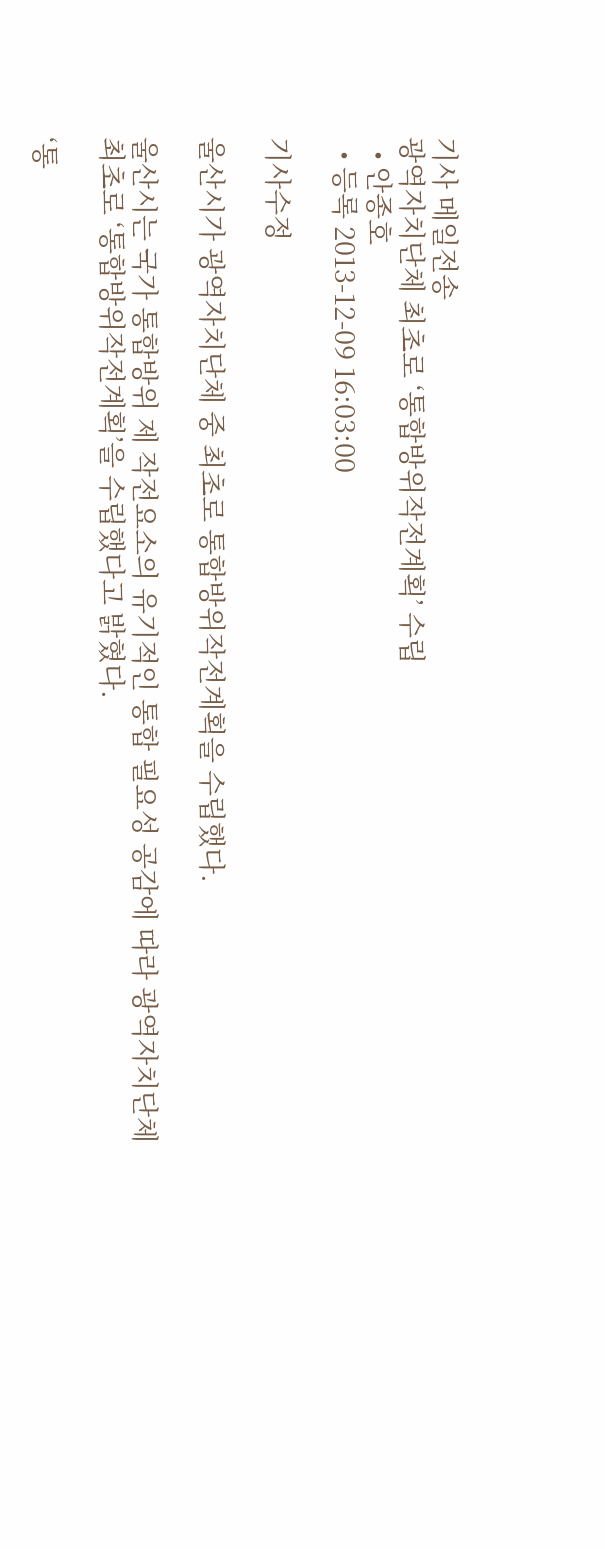기사 메일전송
광역자치단체 최초로 ‘통합방위작전계획’ 수립
  • 안종호
  • 등록 2013-12-09 16:03:00

기사수정

울산시가 광역자치단체 중 최초로 통합방위작전계획을 수립했다.

울산시는 국가 통합방위 제 작전요소의 유기적인 통합 필요성 공감에 따라 광역자치단체 최초로 ‘통합방위작전계획’을 수립했다고 밝혔다.

‘통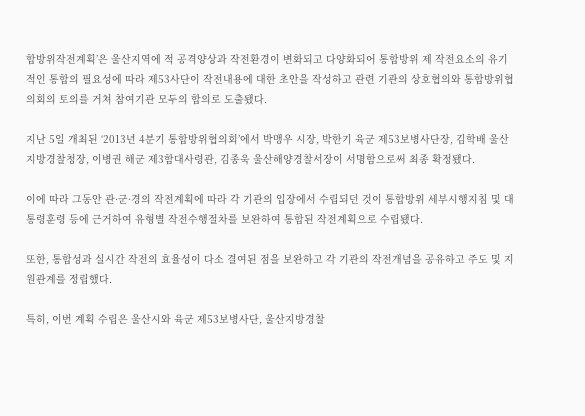합방위작전계획’은 울산지역에 적 공격양상과 작전환경이 변화되고 다양화되어 통합방위 제 작전요소의 유기적인 통합의 필요성에 따라 제53사단이 작전내용에 대한 초안을 작성하고 관련 기관의 상호협의와 통합방위협의회의 토의를 거쳐 참여기관 모두의 합의로 도출됐다.

지난 5일 개최된 ‘2013년 4분기 통합방위협의회’에서 박맹우 시장, 박한기 육군 제53보병사단장, 김학배 울산지방경찰청장, 이병권 해군 제3함대사령관, 김종욱 울산해양경찰서장이 서명함으로써 최종 확정됐다.

이에 따라 그동안 관·군·경의 작전계획에 따라 각 기관의 입장에서 수립되던 것이 통합방위 세부시행지침 및 대통령훈령 등에 근거하여 유형별 작전수행절차를 보완하여 통합된 작전계획으로 수립됐다.

또한, 통합성과 실시간 작전의 효율성이 다소 결여된 점을 보완하고 각 기관의 작전개념을 공유하고 주도 및 지원관계를 정립했다.

특히, 이번 계획 수립은 울산시와 육군 제53보병사단, 울산지방경찰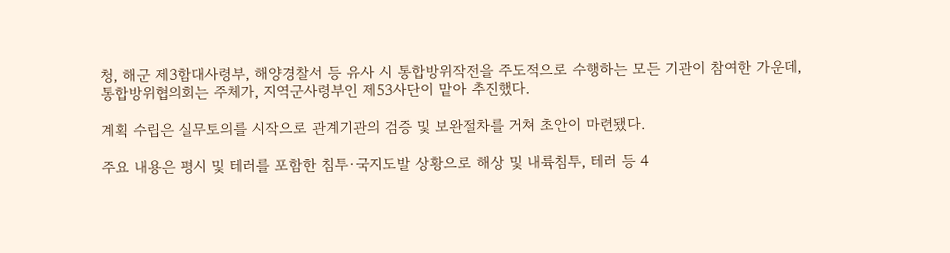청, 해군 제3함대사령부, 해양경찰서 등 유사 시 통합방위작전을 주도적으로 수행하는 모든 기관이 참여한 가운데, 통합방위협의회는 주체가, 지역군사령부인 제53사단이 맡아 추진했다.

계획 수립은 실무토의를 시작으로 관계기관의 검증 및 보완절차를 거쳐 초안이 마련됐다.

주요 내용은 평시 및 테러를 포함한 침투·국지도발 상황으로 해상 및 내륙침투, 테러 등 4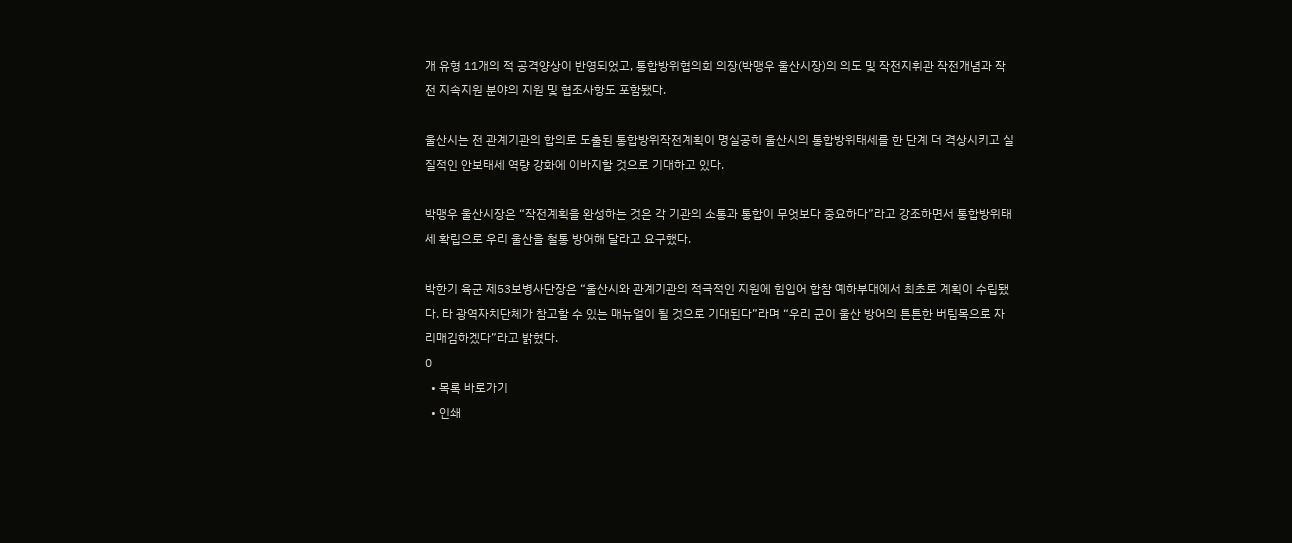개 유형 11개의 적 공격양상이 반영되었고, 통합방위협의회 의장(박맹우 울산시장)의 의도 및 작전지휘관 작전개념과 작전 지속지원 분야의 지원 및 협조사항도 포함됐다.

울산시는 전 관계기관의 합의로 도출된 통합방위작전계획이 명실공히 울산시의 통합방위태세를 한 단계 더 격상시키고 실질적인 안보태세 역량 강화에 이바지할 것으로 기대하고 있다.

박맹우 울산시장은 “작전계획을 완성하는 것은 각 기관의 소통과 통합이 무엇보다 중요하다”라고 강조하면서 통합방위태세 확립으로 우리 울산을 철통 방어해 달라고 요구했다.

박한기 육군 제53보병사단장은 “울산시와 관계기관의 적극적인 지원에 힘입어 합참 예하부대에서 최초로 계획이 수립됐다. 타 광역자치단체가 참고할 수 있는 매뉴얼이 될 것으로 기대된다”라며 “우리 군이 울산 방어의 튼튼한 버팀목으로 자리매김하겠다”라고 밝혔다.
0
  • 목록 바로가기
  • 인쇄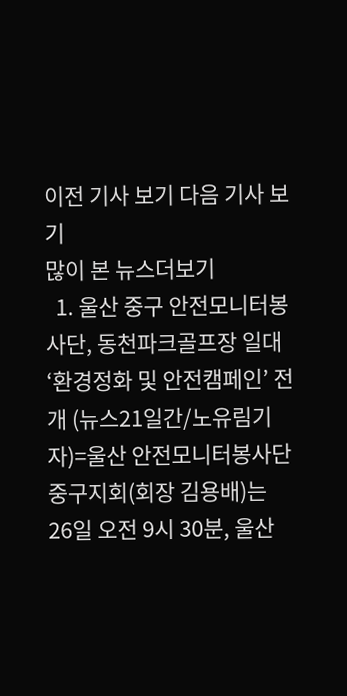이전 기사 보기 다음 기사 보기
많이 본 뉴스더보기
  1. 울산 중구 안전모니터봉사단, 동천파크골프장 일대 ‘환경정화 및 안전캠페인’ 전개 (뉴스21일간/노유림기자)=울산 안전모니터봉사단 중구지회(회장 김용배)는 26일 오전 9시 30분, 울산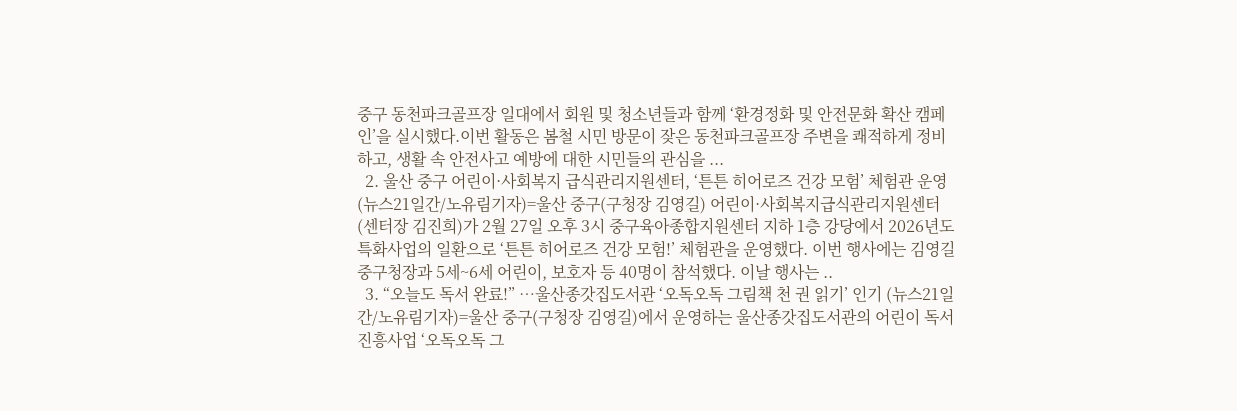중구 동천파크골프장 일대에서 회원 및 청소년들과 함께 ‘환경정화 및 안전문화 확산 캠페인’을 실시했다.이번 활동은 봄철 시민 방문이 잦은 동천파크골프장 주변을 쾌적하게 정비하고, 생활 속 안전사고 예방에 대한 시민들의 관심을 ...
  2. 울산 중구 어린이·사회복지 급식관리지원센터, ‘튼튼 히어로즈 건강 모험’ 체험관 운영 (뉴스21일간/노유림기자)=울산 중구(구청장 김영길) 어린이·사회복지급식관리지원센터(센터장 김진희)가 2월 27일 오후 3시 중구육아종합지원센터 지하 1층 강당에서 2026년도 특화사업의 일환으로 ‘튼튼 히어로즈 건강 모험!’ 체험관을 운영했다. 이번 행사에는 김영길 중구청장과 5세~6세 어린이, 보호자 등 40명이 참석했다. 이날 행사는 ..
  3. “오늘도 독서 완료!” …울산종갓집도서관 ‘오독오독 그림책 천 권 읽기’ 인기 (뉴스21일간/노유림기자)=울산 중구(구청장 김영길)에서 운영하는 울산종갓집도서관의 어린이 독서 진흥사업 ‘오독오독 그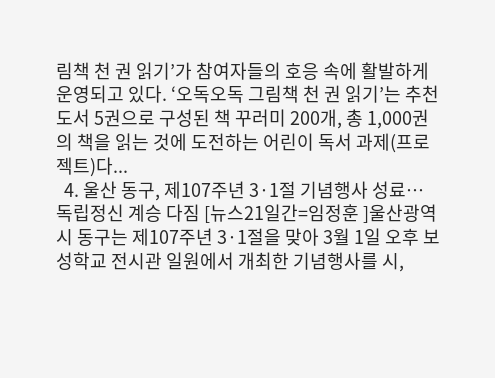림책 천 권 읽기’가 참여자들의 호응 속에 활발하게 운영되고 있다. ‘오독오독 그림책 천 권 읽기’는 추천 도서 5권으로 구성된 책 꾸러미 200개, 총 1,000권의 책을 읽는 것에 도전하는 어린이 독서 과제(프로젝트)다...
  4. 울산 동구, 제107주년 3·1절 기념행사 성료… 독립정신 계승 다짐 [뉴스21일간=임정훈 ]울산광역시 동구는 제107주년 3·1절을 맞아 3월 1일 오후 보성학교 전시관 일원에서 개최한 기념행사를 시,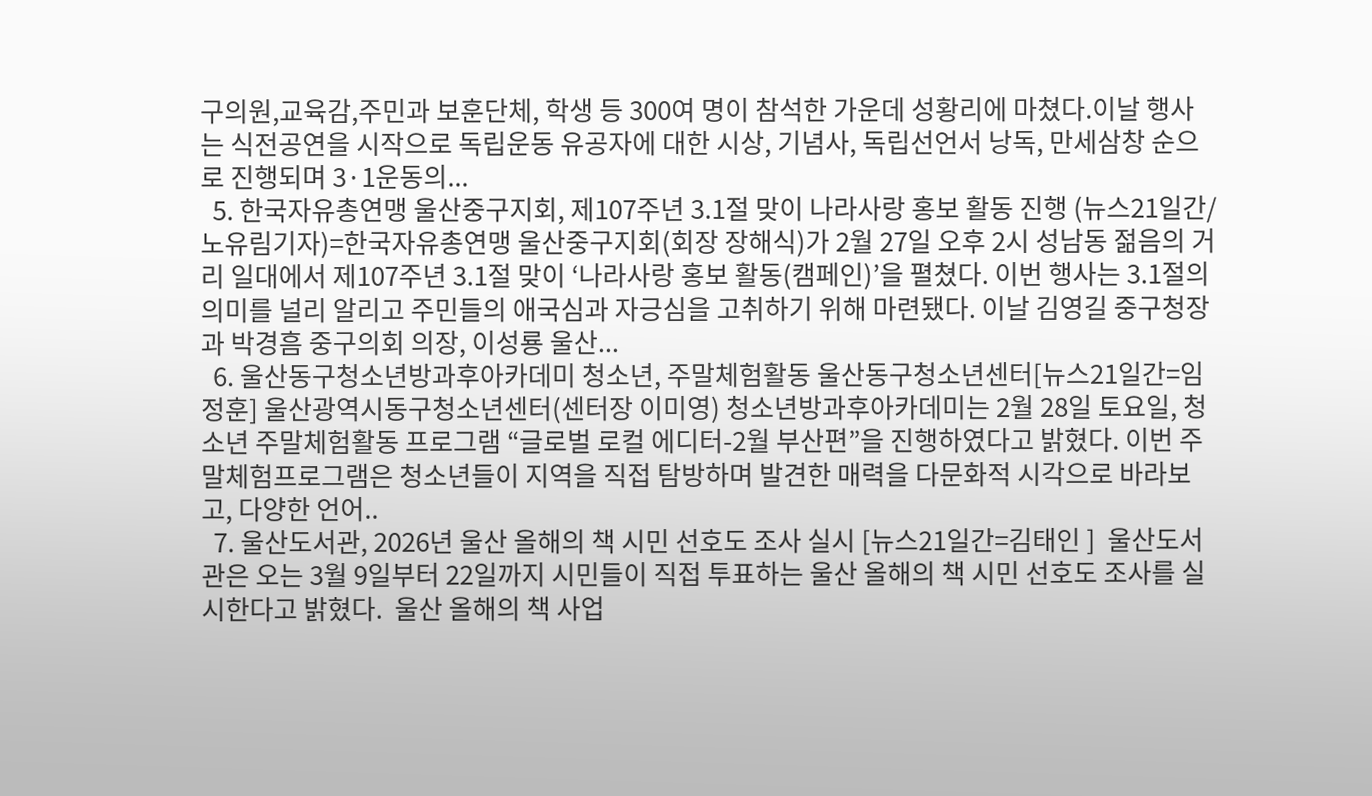구의원,교육감,주민과 보훈단체, 학생 등 300여 명이 참석한 가운데 성황리에 마쳤다.이날 행사는 식전공연을 시작으로 독립운동 유공자에 대한 시상, 기념사, 독립선언서 낭독, 만세삼창 순으로 진행되며 3·1운동의...
  5. 한국자유총연맹 울산중구지회, 제107주년 3.1절 맞이 나라사랑 홍보 활동 진행 (뉴스21일간/노유림기자)=한국자유총연맹 울산중구지회(회장 장해식)가 2월 27일 오후 2시 성남동 젊음의 거리 일대에서 제107주년 3.1절 맞이 ‘나라사랑 홍보 활동(캠페인)’을 펼쳤다. 이번 행사는 3.1절의 의미를 널리 알리고 주민들의 애국심과 자긍심을 고취하기 위해 마련됐다. 이날 김영길 중구청장과 박경흠 중구의회 의장, 이성룡 울산...
  6. 울산동구청소년방과후아카데미 청소년, 주말체험활동 울산동구청소년센터[뉴스21일간=임정훈] 울산광역시동구청소년센터(센터장 이미영) 청소년방과후아카데미는 2월 28일 토요일, 청소년 주말체험활동 프로그램 “글로벌 로컬 에디터-2월 부산편”을 진행하였다고 밝혔다. 이번 주말체험프로그램은 청소년들이 지역을 직접 탐방하며 발견한 매력을 다문화적 시각으로 바라보고, 다양한 언어..
  7. 울산도서관, 2026년 울산 올해의 책 시민 선호도 조사 실시 [뉴스21일간=김태인 ]  울산도서관은 오는 3월 9일부터 22일까지 시민들이 직접 투표하는 울산 올해의 책 시민 선호도 조사를 실시한다고 밝혔다.  울산 올해의 책 사업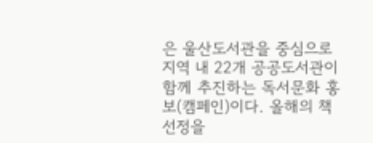은 울산도서관을 중심으로 지역 내 22개 공공도서관이 함께 추진하는 독서문화 홍보(캠페인)이다. 올해의 책 선정을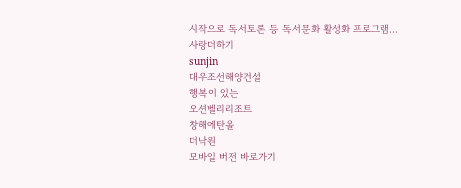시작으로 독서토론 등 독서문화 활성화 프로그램...
사랑더하기
sunjin
대우조선해양건설
행복이 있는
오션벨리리조트
창해에탄올
더낙원
모바일 버전 바로가기